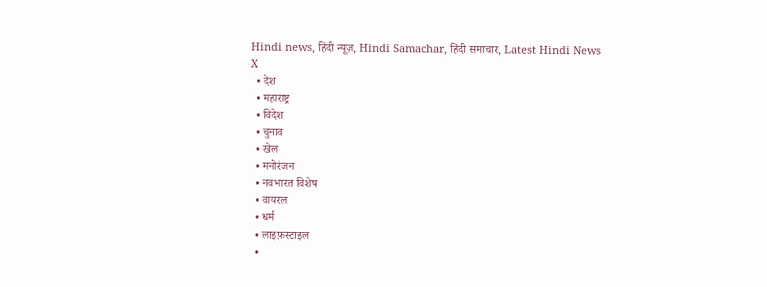Hindi news, हिंदी न्यूज़, Hindi Samachar, हिंदी समाचार, Latest Hindi News
X
  • देश
  • महाराष्ट्र
  • विदेश
  • चुनाव
  • खेल
  • मनोरंजन
  • नवभारत विशेष
  • वायरल
  • धर्म
  • लाइफ़स्टाइल
  •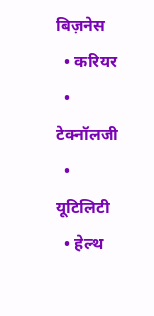बिज़नेस
  • करियर
  • टेक्नॉलजी
  • यूटिलिटी
  • हेल्थ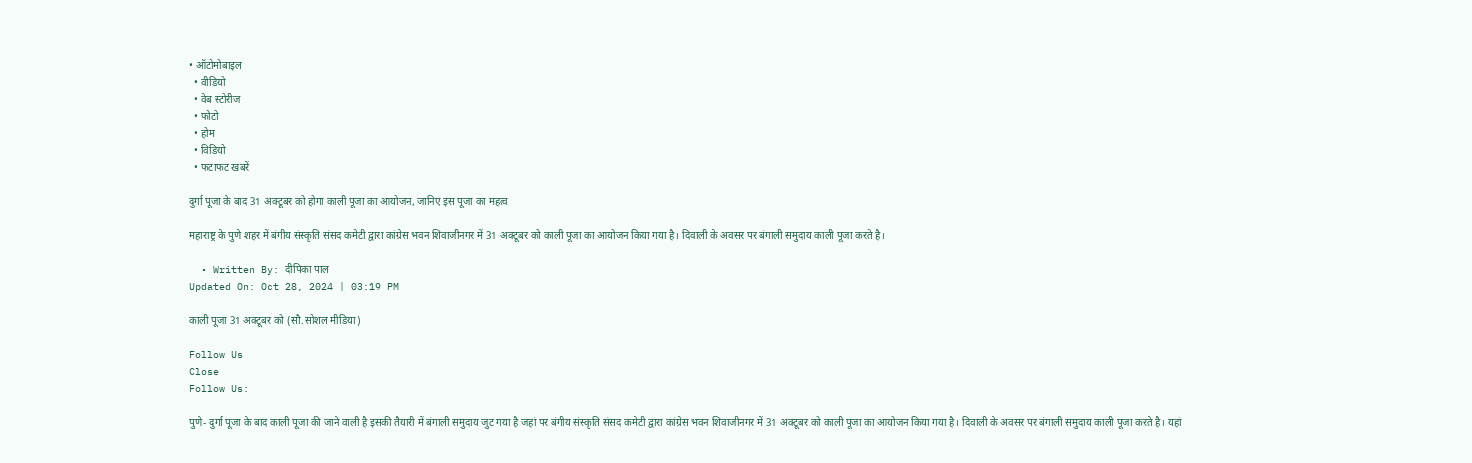• ऑटोमोबाइल
  • वीडियो
  • वेब स्टोरीज
  • फोटो
  • होम
  • विडियो
  • फटाफट खबरें

दुर्गा पूजा के बाद 31 अक्टूबर को होगा काली पूजा का आयोजन, जानिए इस पूजा का महत्व

महाराष्ट्र के पुणे शहर में बंगीय संस्कृति संसद कमेटी द्वारा कांग्रेस भवन शिवाजीनगर में 31 अक्टूबर को काली पूजा का आयोजन किया गया है। दिवाली के अवसर पर बंगाली समुदाय काली पूजा करते है।

  • Written By: दीपिका पाल
Updated On: Oct 28, 2024 | 03:19 PM

काली पूजा 31 अक्टूबर को (सौ.सोशल मीडिया)

Follow Us
Close
Follow Us:

पुणे- दुर्गा पूजा के बाद काली पूजा की जाने वाली है इसकी तैयारी में बंगाली समुदाय जुट गया है जहां पर बंगीय संस्कृति संसद कमेटी द्वारा कांग्रेस भवन शिवाजीनगर में 31 अक्टूबर को काली पूजा का आयोजन किया गया है। दिवाली के अवसर पर बंगाली समुदाय काली पूजा करते है। यहां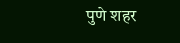पुणे शहर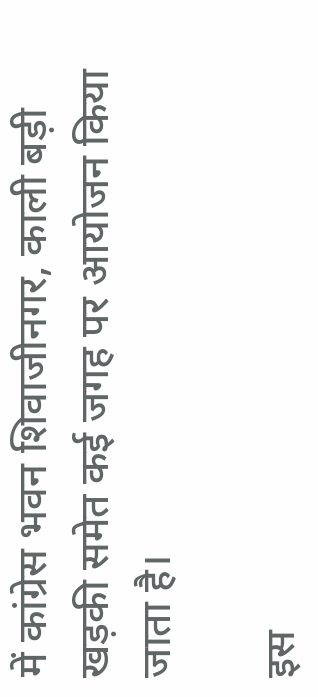में कांग्रेस भवन शिवाजीनगर, काली बड़ी खड़की समेत कई जगह पर आयोजन किया जाता है।

इस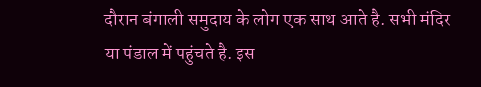दौरान बंगाली समुदाय के लोग एक साथ आते है. सभी मंदिर या पंडाल में पहुंचते है. इस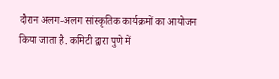दौरान अलग-अलग सांस्कृतिक कार्यक्रमों का आयोजन किया जाता है. कमिटी द्वारा पुणे में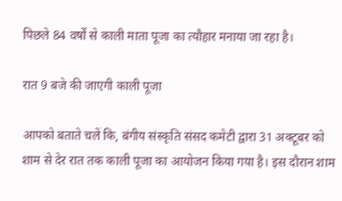पिछले 84 वर्षों से काली माता पूजा का त्यौहार मनाया जा रहा है।

रात 9 बजे की जाएगी काली पूजा

आपको बताते चलें कि, बंगीय संस्कृति संसद कमेटी द्वारा 31 अक्टूबर को शाम से देर रात तक काली पूजा का आयोजन किया गया है। इस दौरान शाम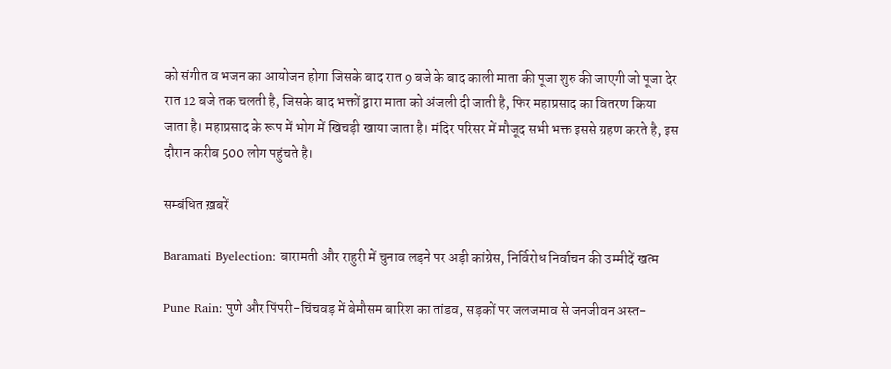को संगीत व भजन का आयोजन होगा जिसके बाद रात 9 बजे के बाद काली माता की पूजा शुरु की जाएगी जो पूजा देर रात 12 बजे तक चलती है, जिसके बाद भक्तों द्वारा माता को अंजली दी जाती है, फिर महाप्रसाद का वितरण किया जाता है। महाप्रसाद के रूप में भोग में खिचड़ी खाया जाता है। मंदिर परिसर में मौजूद सभी भक्त इससे ग्रहण करते है, इस दौरान करीब 500 लोग पहुंचते है।

सम्बंधित ख़बरें

Baramati Byelection: बारामती और राहुरी में चुनाव लड़ने पर अड़ी कांग्रेस, निर्विरोध निर्वाचन की उम्मीदें खत्म

Pune Rain: पुणे और पिंपरी-चिंचवड़ में बेमौसम बारिश का तांडव, सड़कों पर जलजमाव से जनजीवन अस्त-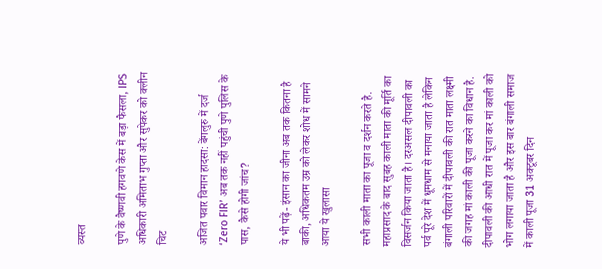व्यस्त

पुणे के वैष्णवी हगवणे केस में बड़ा फैसला, IPS अधिकारी अमिताभ गुप्ता और सुपेकर को क्लीन चिट

अजित पवार विमान हादसा: बेंगलुरु में दर्ज ‘Zero FIR’ अब तक नहीं पहुंची पुणे पुलिस के पास, कैसे होगी जांच?

ये भी पढ़ें- इंसान का जीना अब तक कितना है बाकी, अधिकतम उम्र को लेकर शोध में सामने आया ये खुलासा

सभी काली माता का पूजा व दर्शन करते है. महाप्रसाद के बाद सुबह काली माता की मूर्ति का विसर्जन किया जाता है। दरअसल दीपावली का पर्व पूरे देश में धूमधाम से मनाया जाता है लेकिन बंगाली परिवारों में दीपावली की रात माता लक्ष्मी की जगह मां काली की पूजा करने का विधान है. दीपावली की आधी रात में पूजा कर मां काली को भोग लगाया जाता है और इस बार बंगाली समाज में काली पूजा 31 अक्टूबर दिन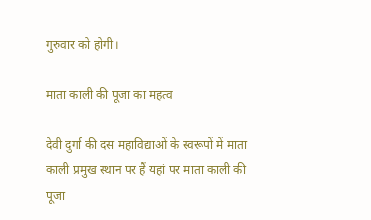गुरुवार को होगी।

माता काली की पूजा का महत्व

देवी दुर्गा की दस महाविद्याओं के स्वरूपों में माता काली प्रमुख स्थान पर हैं यहां पर माता काली की पूजा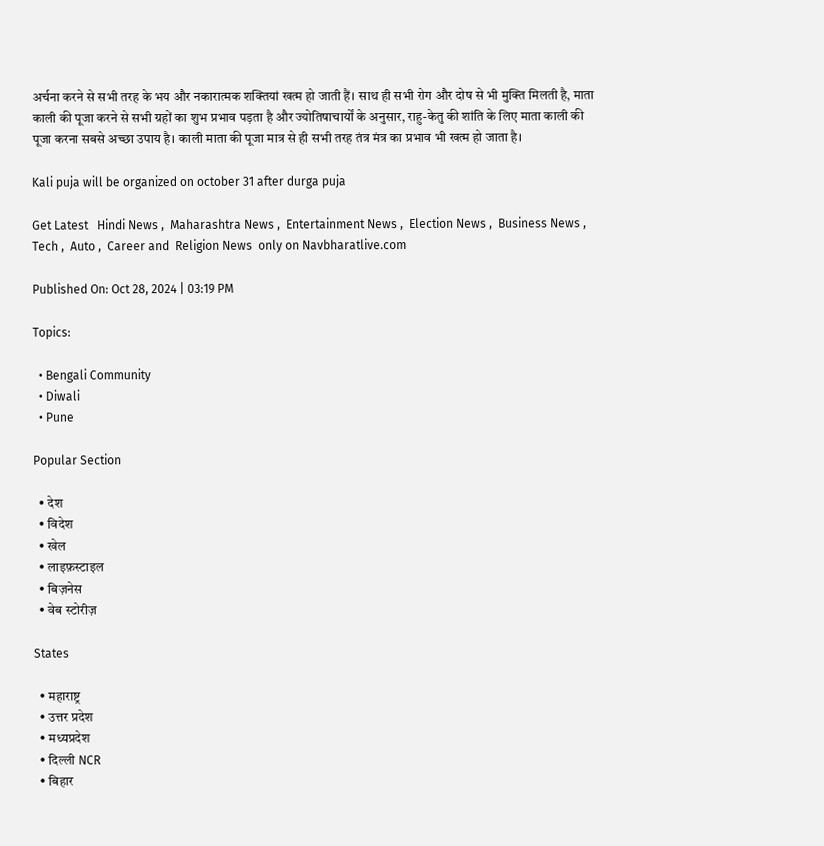अर्चना करने से सभी तरह के भय और नकारात्मक शक्तियां खत्म हो जाती हैं। साथ ही सभी रोग और दोष से भी मुक्ति मिलती है, माता काली की पूजा करने से सभी ग्रहों का शुभ प्रभाव पड़ता है और ज्योतिषाचार्यों के अनुसार, राहु-केतु की शांति के लिए माता काली की पूजा करना सबसे अच्छा उपाय है। काली माता की पूजा मात्र से ही सभी तरह तंत्र मंत्र का प्रभाव भी खत्म हो जाता है।

Kali puja will be organized on october 31 after durga puja

Get Latest   Hindi News ,  Maharashtra News ,  Entertainment News ,  Election News ,  Business News ,  Tech ,  Auto ,  Career and  Religion News  only on Navbharatlive.com

Published On: Oct 28, 2024 | 03:19 PM

Topics:

  • Bengali Community
  • Diwali
  • Pune

Popular Section

  • देश
  • विदेश
  • खेल
  • लाइफ़स्टाइल
  • बिज़नेस
  • वेब स्टोरीज़

States

  • महाराष्ट्र
  • उत्तर प्रदेश
  • मध्यप्रदेश
  • दिल्ली NCR
  • बिहार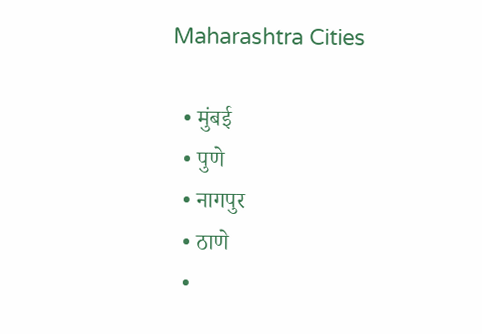Maharashtra Cities

  • मुंबई
  • पुणे
  • नागपुर
  • ठाणे
  •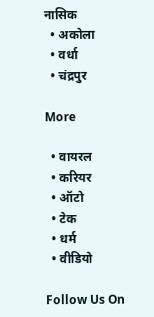नासिक
  • अकोला
  • वर्धा
  • चंद्रपुर

More

  • वायरल
  • करियर
  • ऑटो
  • टेक
  • धर्म
  • वीडियो

Follow Us On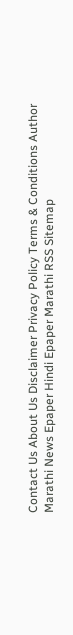Contact Us About Us Disclaimer Privacy Policy Terms & Conditions Author
Marathi News Epaper Hindi Epaper Marathi RSS Sitemap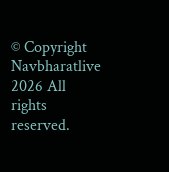© Copyright Navbharatlive 2026 All rights reserved.